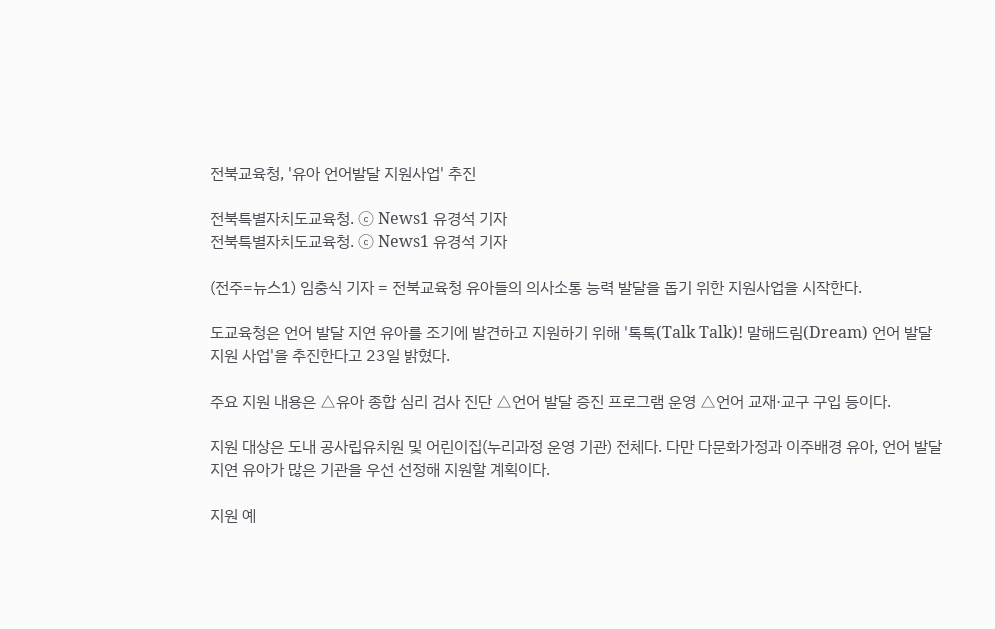전북교육청, '유아 언어발달 지원사업' 추진

전북특별자치도교육청. ⓒ News1 유경석 기자
전북특별자치도교육청. ⓒ News1 유경석 기자

(전주=뉴스1) 임충식 기자 = 전북교육청 유아들의 의사소통 능력 발달을 돕기 위한 지원사업을 시작한다.

도교육청은 언어 발달 지연 유아를 조기에 발견하고 지원하기 위해 '톡톡(Talk Talk)! 말해드림(Dream) 언어 발달 지원 사업'을 추진한다고 23일 밝혔다.

주요 지원 내용은 △유아 종합 심리 검사 진단 △언어 발달 증진 프로그램 운영 △언어 교재·교구 구입 등이다.

지원 대상은 도내 공사립유치원 및 어린이집(누리과정 운영 기관) 전체다. 다만 다문화가정과 이주배경 유아, 언어 발달 지연 유아가 많은 기관을 우선 선정해 지원할 계획이다.

지원 예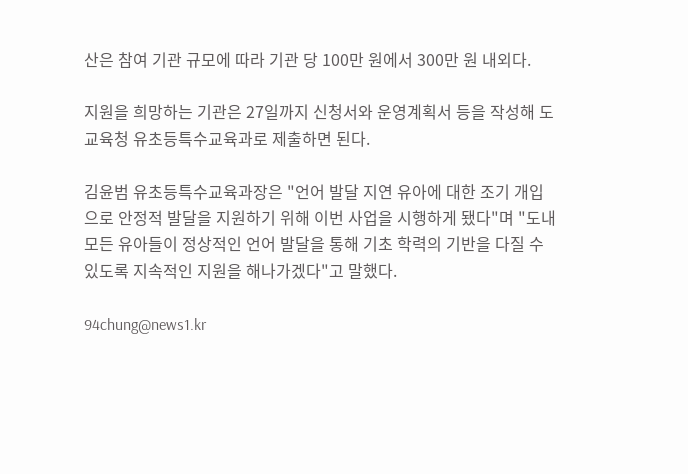산은 참여 기관 규모에 따라 기관 당 100만 원에서 300만 원 내외다.

지원을 희망하는 기관은 27일까지 신청서와 운영계획서 등을 작성해 도교육청 유초등특수교육과로 제출하면 된다.

김윤범 유초등특수교육과장은 "언어 발달 지연 유아에 대한 조기 개입으로 안정적 발달을 지원하기 위해 이번 사업을 시행하게 됐다"며 "도내 모든 유아들이 정상적인 언어 발달을 통해 기초 학력의 기반을 다질 수 있도록 지속적인 지원을 해나가겠다"고 말했다.

94chung@news1.kr